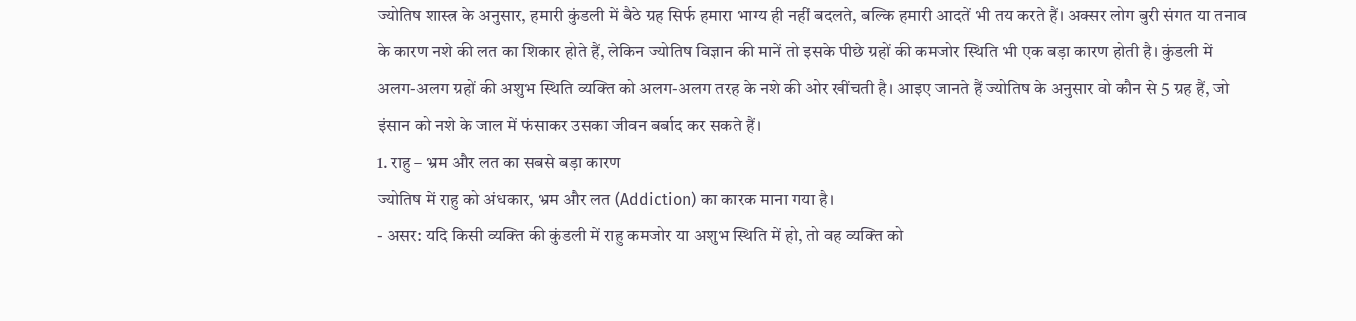ज्योतिष शास्त्र के अनुसार, हमारी कुंडली में बैठे ग्रह सिर्फ हमारा भाग्य ही नहीं बदलते, बल्कि हमारी आदतें भी तय करते हैं। अक्सर लोग बुरी संगत या तनाव के कारण नशे की लत का शिकार होते हैं, लेकिन ज्योतिष विज्ञान की मानें तो इसके पीछे ग्रहों की कमजोर स्थिति भी एक बड़ा कारण होती है। कुंडली में अलग-अलग ग्रहों की अशुभ स्थिति व्यक्ति को अलग-अलग तरह के नशे की ओर खींचती है। आइए जानते हैं ज्योतिष के अनुसार वो कौन से 5 ग्रह हैं, जो इंसान को नशे के जाल में फंसाकर उसका जीवन बर्बाद कर सकते हैं।
1. राहु – भ्रम और लत का सबसे बड़ा कारण
ज्योतिष में राहु को अंधकार, भ्रम और लत (Addiction) का कारक माना गया है।
- असर: यदि किसी व्यक्ति की कुंडली में राहु कमजोर या अशुभ स्थिति में हो, तो वह व्यक्ति को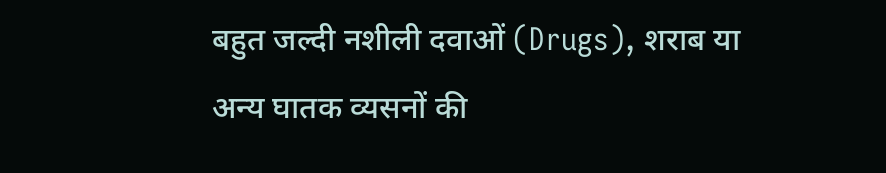बहुत जल्दी नशीली दवाओं (Drugs), शराब या अन्य घातक व्यसनों की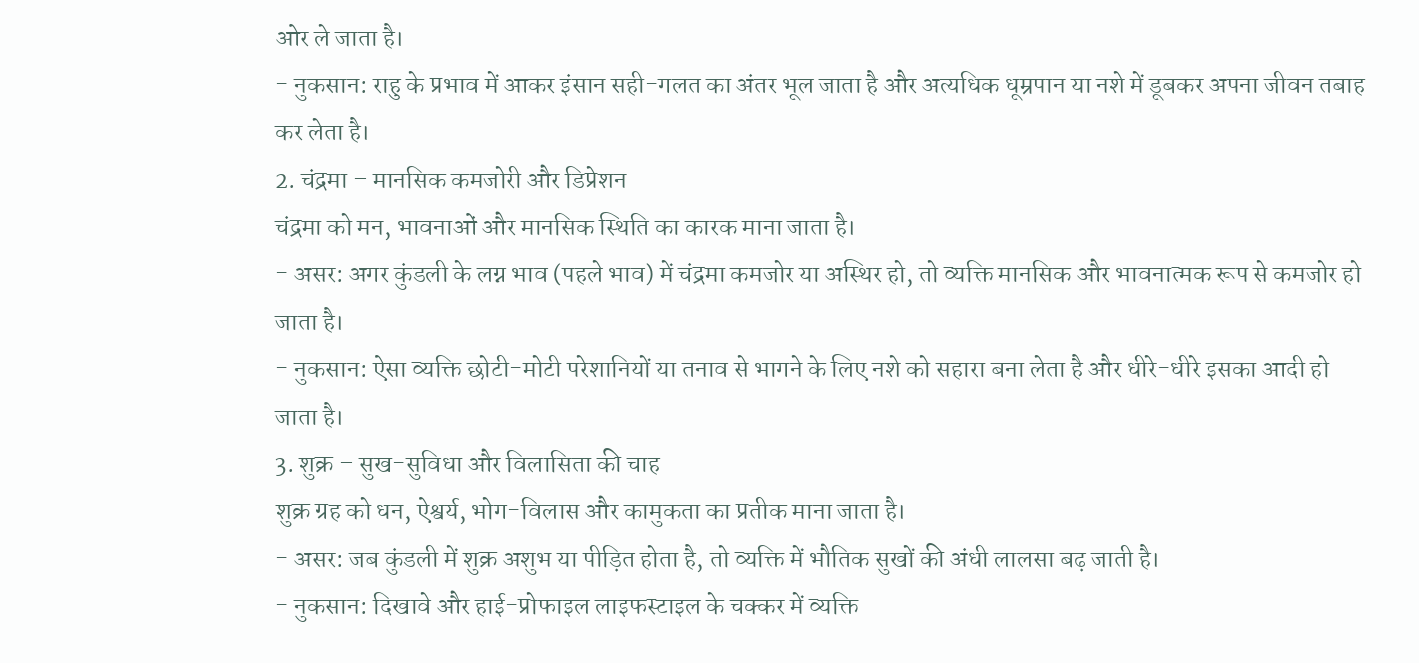ओर ले जाता है।
- नुकसान: राहु के प्रभाव में आकर इंसान सही-गलत का अंतर भूल जाता है और अत्यधिक धूम्रपान या नशे में डूबकर अपना जीवन तबाह कर लेता है।
2. चंद्रमा – मानसिक कमजोरी और डिप्रेशन
चंद्रमा को मन, भावनाओं और मानसिक स्थिति का कारक माना जाता है।
- असर: अगर कुंडली के लग्न भाव (पहले भाव) में चंद्रमा कमजोर या अस्थिर हो, तो व्यक्ति मानसिक और भावनात्मक रूप से कमजोर हो जाता है।
- नुकसान: ऐसा व्यक्ति छोटी-मोटी परेशानियों या तनाव से भागने के लिए नशे को सहारा बना लेता है और धीरे-धीरे इसका आदी हो जाता है।
3. शुक्र – सुख-सुविधा और विलासिता की चाह
शुक्र ग्रह को धन, ऐश्वर्य, भोग-विलास और कामुकता का प्रतीक माना जाता है।
- असर: जब कुंडली में शुक्र अशुभ या पीड़ित होता है, तो व्यक्ति में भौतिक सुखों की अंधी लालसा बढ़ जाती है।
- नुकसान: दिखावे और हाई-प्रोफाइल लाइफस्टाइल के चक्कर में व्यक्ति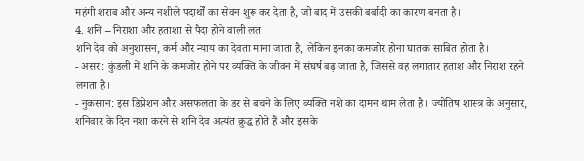महंगी शराब और अन्य नशीले पदार्थों का सेवन शुरू कर देता है, जो बाद में उसकी बर्बादी का कारण बनता है।
4. शनि – निराशा और हताशा से पैदा होने वाली लत
शनि देव को अनुशासन, कर्म और न्याय का देवता माना जाता है, लेकिन इनका कमजोर होना घातक साबित होता है।
- असर: कुंडली में शनि के कमजोर होने पर व्यक्ति के जीवन में संघर्ष बढ़ जाता है, जिससे वह लगातार हताश और निराश रहने लगता है।
- नुकसान: इस डिप्रेशन और असफलता के डर से बचने के लिए व्यक्ति नशे का दामन थाम लेता है। ज्योतिष शास्त्र के अनुसार, शनिवार के दिन नशा करने से शनि देव अत्यंत क्रुद्ध होते हैं और इसके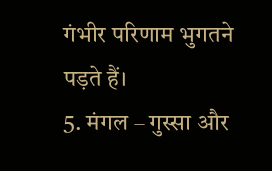गंभीर परिणाम भुगतने पड़ते हैं।
5. मंगल – गुस्सा और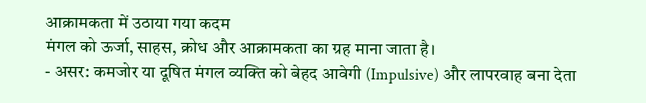आक्रामकता में उठाया गया कदम
मंगल को ऊर्जा, साहस, क्रोध और आक्रामकता का ग्रह माना जाता है।
- असर: कमजोर या दूषित मंगल व्यक्ति को बेहद आवेगी (Impulsive) और लापरवाह बना देता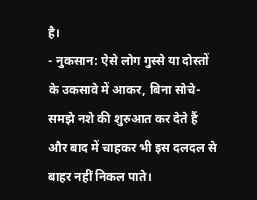है।
- नुकसान: ऐसे लोग गुस्से या दोस्तों के उकसावे में आकर, बिना सोचे-समझे नशे की शुरुआत कर देते हैं और बाद में चाहकर भी इस दलदल से बाहर नहीं निकल पाते।